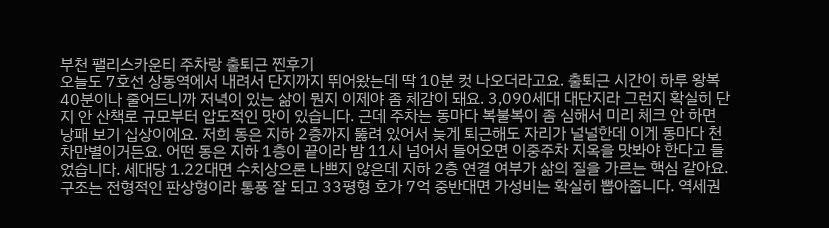부천 팰리스카운티 주차랑 출퇴근 찐후기
오늘도 7호선 상동역에서 내려서 단지까지 뛰어왔는데 딱 10분 컷 나오더라고요. 출퇴근 시간이 하루 왕복 40분이나 줄어드니까 저녁이 있는 삶이 뭔지 이제야 좀 체감이 돼요. 3,090세대 대단지라 그런지 확실히 단지 안 산책로 규모부터 압도적인 맛이 있습니다. 근데 주차는 동마다 복불복이 좀 심해서 미리 체크 안 하면 낭패 보기 십상이에요. 저희 동은 지하 2층까지 뚫려 있어서 늦게 퇴근해도 자리가 널널한데 이게 동마다 천차만별이거든요. 어떤 동은 지하 1층이 끝이라 밤 11시 넘어서 들어오면 이중주차 지옥을 맛봐야 한다고 들었습니다. 세대당 1.22대면 수치상으론 나쁘지 않은데 지하 2층 연결 여부가 삶의 질을 가르는 핵심 같아요. 구조는 전형적인 판상형이라 통풍 잘 되고 33평형 호가 7억 중반대면 가성비는 확실히 뽑아줍니다. 역세권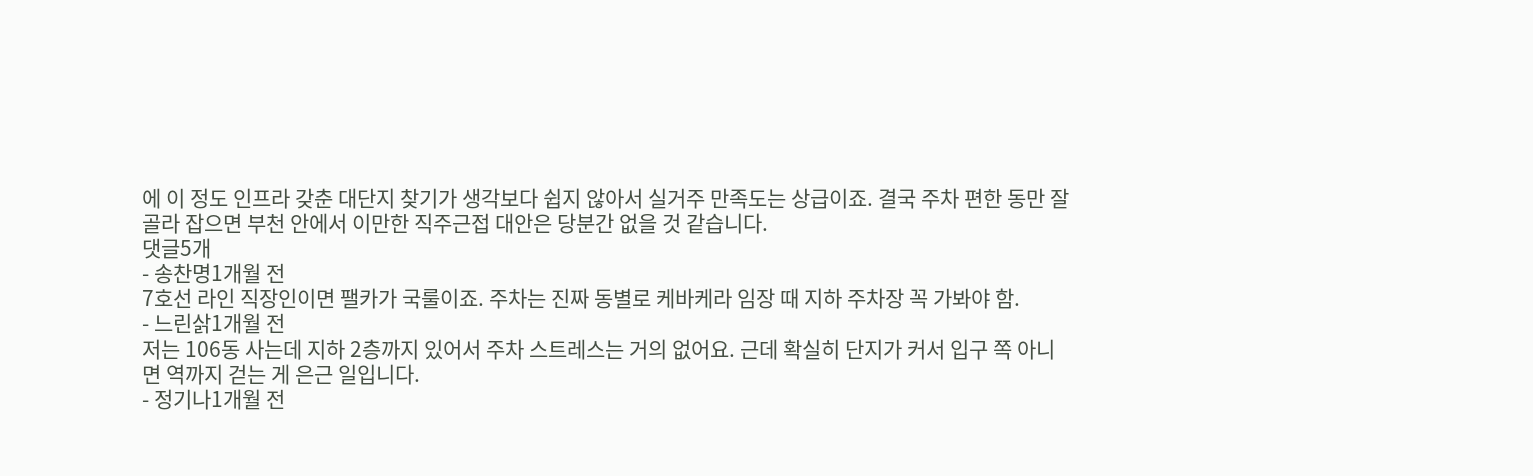에 이 정도 인프라 갖춘 대단지 찾기가 생각보다 쉽지 않아서 실거주 만족도는 상급이죠. 결국 주차 편한 동만 잘 골라 잡으면 부천 안에서 이만한 직주근접 대안은 당분간 없을 것 같습니다.
댓글5개
- 송찬명1개월 전
7호선 라인 직장인이면 팰카가 국룰이죠. 주차는 진짜 동별로 케바케라 임장 때 지하 주차장 꼭 가봐야 함.
- 느린삵1개월 전
저는 106동 사는데 지하 2층까지 있어서 주차 스트레스는 거의 없어요. 근데 확실히 단지가 커서 입구 쪽 아니면 역까지 걷는 게 은근 일입니다.
- 정기나1개월 전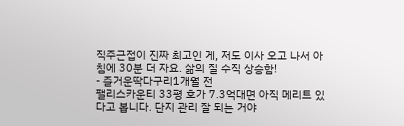직주근접이 진짜 최고인 게, 저도 이사 오고 나서 아침에 30분 더 자요. 삶의 질 수직 상승함!
- 즐거운딱다구리1개월 전
팰리스카운티 33평 호가 7.3억대면 아직 메리트 있다고 봅니다. 단지 관리 잘 되는 거야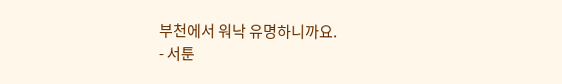부천에서 워낙 유명하니까요.
- 서툰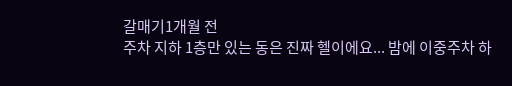갈매기1개월 전
주차 지하 1층만 있는 동은 진짜 헬이에요... 밤에 이중주차 하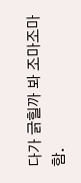다가 긁힐까 봐 조마조마함.